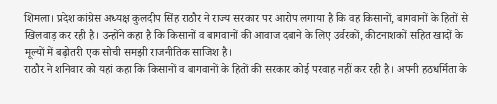शिमला। प्रदेश कांग्रेस अध्यक्ष कुलदीप सिंह राठौर ने राज्य सरकार पर आरोप लगाया है कि वह किसानों, बागवानों के हितों से खिलवाड़ कर रही है। उन्होंने कहा है कि किसानों व बागवानों की आवाज दबाने के लिए उर्वरकों, कीटनाशकों सहित खादों के मूल्यों में बढ़ोतरी एक सोची समझी राजनीतिक साजिश है।
राठौर ने शनिवार को यहां कहा कि किसानों व बागवानों के हितों की सरकार कोई परवाह नहीं कर रही है। अपनी हठधर्मिता के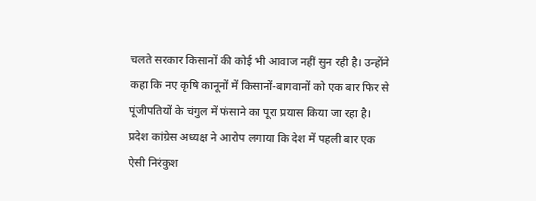चलते सरकार किसानों की कोई भी आवाज नहीं सुन रही है। उन्होंने कहा कि नए कृषि कानूनों में किसानों-बागवानों को एक बार फिर से पूंजीपतियों के चंगुल में फंसाने का पूरा प्रयास किया जा रहा है।
प्रदेश कांग्रेस अध्यक्ष ने आरोप लगाया कि देश में पहली बार एक ऐसी निरंकुश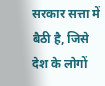सरकार सत्ता में बैठी है, जिसे देश के लोगों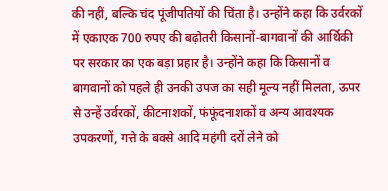की नहीं, बल्कि चंद पूंजीपतियों की चिंता है। उन्होंने कहा कि उर्वरकों में एकाएक 700 रुपए की बढ़ोतरी किसानों-बागवानों की आर्थिकी पर सरकार का एक बड़ा प्रहार है। उन्होंने कहा कि किसानों व बागवानों को पहले ही उनकी उपज का सही मूल्य नहीं मिलता, ऊपर से उन्हें उर्वरकों, कीटनाशकों, फंफूंदनाशकों व अन्य आवश्यक उपकरणों, गत्ते के बक्से आदि महंगी दरों लेने को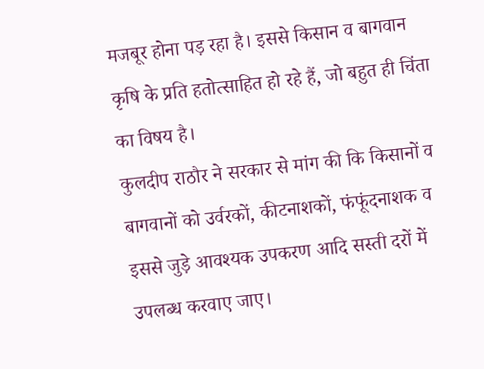मजबूर होना पड़ रहा है। इससे किसान व बागवान कृषि के प्रति हतोत्साहित हो रहे हैं, जो बहुत ही चिंता का विषय है।
कुलदीप राठौर ने सरकार से मांग की कि किसानों व बागवानों को उर्वरकों, कीटनाशकों, फंफूंदनाशक व इससे जुड़े आवश्यक उपकरण आदि सस्ती दरों में उपलब्ध करवाए जाए।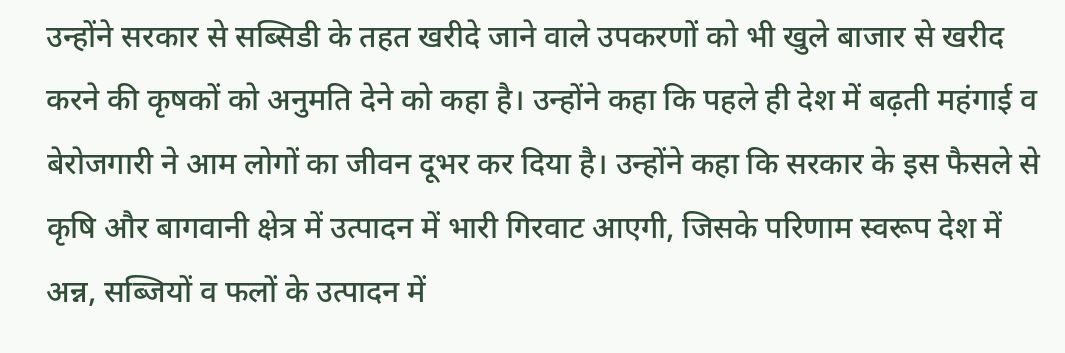उन्होंने सरकार से सब्सिडी के तहत खरीदे जाने वाले उपकरणों को भी खुले बाजार से खरीद करने की कृषकों को अनुमति देने को कहा है। उन्होंने कहा कि पहले ही देश में बढ़ती महंगाई व बेरोजगारी ने आम लोगों का जीवन दूभर कर दिया है। उन्होंने कहा कि सरकार के इस फैसले से कृषि और बागवानी क्षेत्र में उत्पादन में भारी गिरवाट आएगी, जिसके परिणाम स्वरूप देश में अन्न, सब्जियों व फलों के उत्पादन में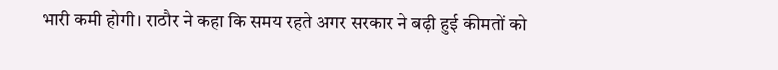भारी कमी होगी। राठौर ने कहा कि समय रहते अगर सरकार ने बढ़ी हुई कीमतों को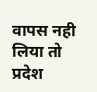वापस नही लिया तो प्रदेश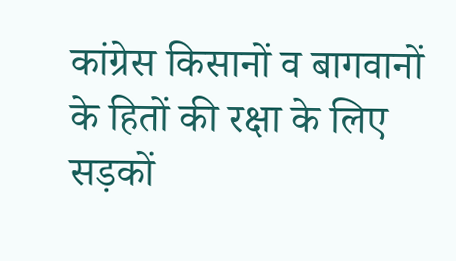कांग्रेस किसानों व बागवानों के हितों की रक्षा के लिए सड़कों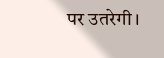पर उतरेगी।